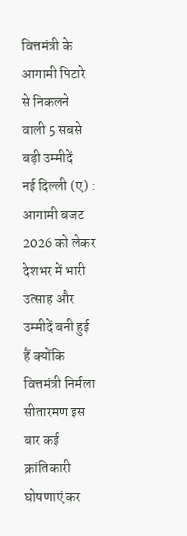वित्तमंत्री के आगामी पिटारे से निकलने वाली 5 सबसे बड़ी उम्मीदें
नई दिल्ली (ए) : आगामी बजट 2026 को लेकर देशभर में भारी उत्साह और उम्मीदें बनी हुई हैं क्योंकि वित्तमंत्री निर्मला सीतारमण इस बार कई क्रांतिकारी घोषणाएं कर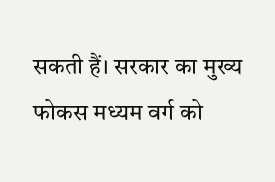सकती हैं। सरकार का मुख्य फोकस मध्यम वर्ग को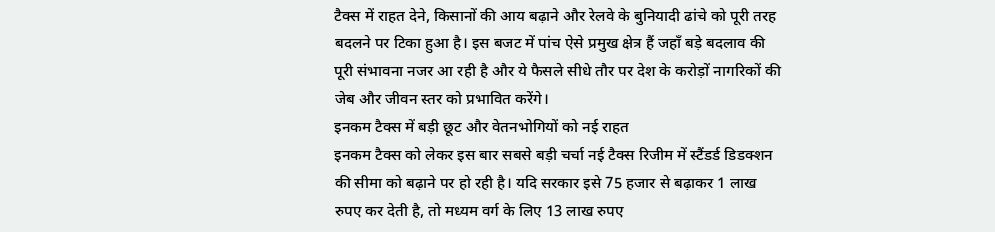टैक्स में राहत देने, किसानों की आय बढ़ाने और रेलवे के बुनियादी ढांचे को पूरी तरह बदलने पर टिका हुआ है। इस बजट में पांच ऐसे प्रमुख क्षेत्र हैं जहाँ बड़े बदलाव की पूरी संभावना नजर आ रही है और ये फैसले सीधे तौर पर देश के करोड़ों नागरिकों की जेब और जीवन स्तर को प्रभावित करेंगे।
इनकम टैक्स में बड़ी छूट और वेतनभोगियों को नई राहत
इनकम टैक्स को लेकर इस बार सबसे बड़ी चर्चा नई टैक्स रिजीम में स्टैंडर्ड डिडक्शन की सीमा को बढ़ाने पर हो रही है। यदि सरकार इसे 75 हजार से बढ़ाकर 1 लाख रुपए कर देती है, तो मध्यम वर्ग के लिए 13 लाख रुपए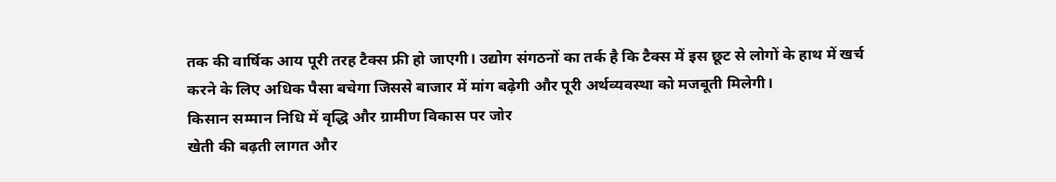तक की वार्षिक आय पूरी तरह टैक्स फ्री हो जाएगी। उद्योग संगठनों का तर्क है कि टैक्स में इस छूट से लोगों के हाथ में खर्च करने के लिए अधिक पैसा बचेगा जिससे बाजार में मांग बढ़ेगी और पूरी अर्थव्यवस्था को मजबूती मिलेगी।
किसान सम्मान निधि में वृद्धि और ग्रामीण विकास पर जोर
खेती की बढ़ती लागत और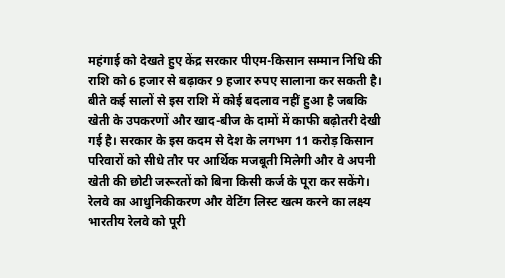महंगाई को देखते हुए केंद्र सरकार पीएम-किसान सम्मान निधि की राशि को 6 हजार से बढ़ाकर 9 हजार रुपए सालाना कर सकती है। बीते कई सालों से इस राशि में कोई बदलाव नहीं हुआ है जबकि खेती के उपकरणों और खाद-बीज के दामों में काफी बढ़ोतरी देखी गई है। सरकार के इस कदम से देश के लगभग 11 करोड़ किसान परिवारों को सीधे तौर पर आर्थिक मजबूती मिलेगी और वे अपनी खेती की छोटी जरूरतों को बिना किसी कर्ज के पूरा कर सकेंगे।
रेलवे का आधुनिकीकरण और वेटिंग लिस्ट खत्म करने का लक्ष्य
भारतीय रेलवे को पूरी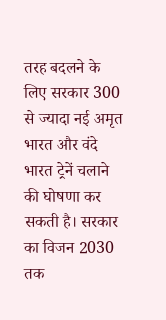तरह बदलने के लिए सरकार 300 से ज्यादा नई अमृत भारत और वंदे भारत ट्रेनें चलाने की घोषणा कर सकती है। सरकार का विजन 2030 तक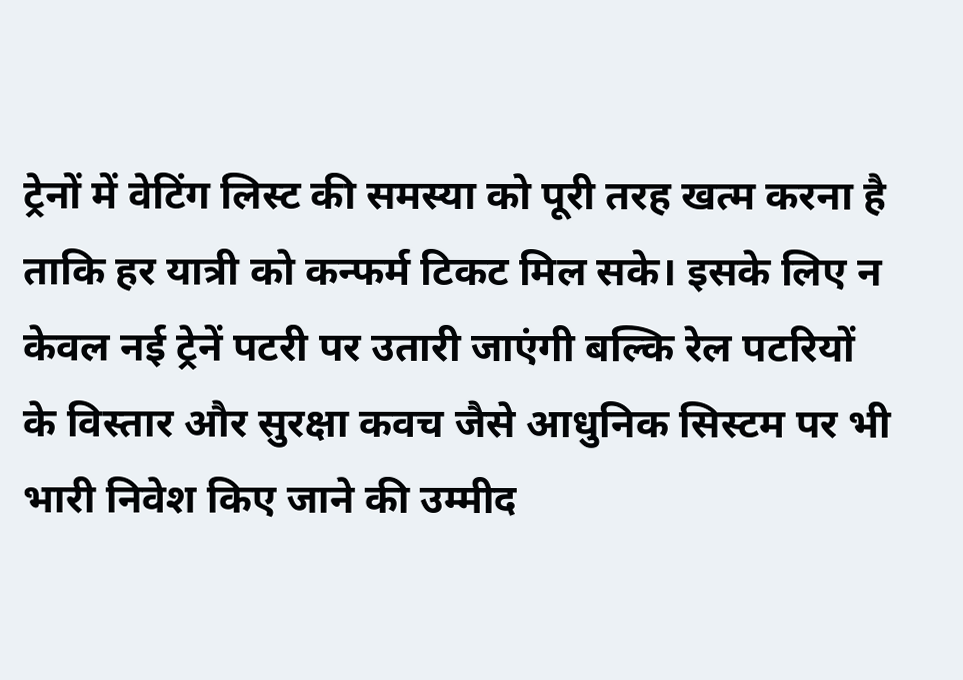ट्रेनों में वेटिंग लिस्ट की समस्या को पूरी तरह खत्म करना है ताकि हर यात्री को कन्फर्म टिकट मिल सके। इसके लिए न केवल नई ट्रेनें पटरी पर उतारी जाएंगी बल्कि रेल पटरियों के विस्तार और सुरक्षा कवच जैसे आधुनिक सिस्टम पर भी भारी निवेश किए जाने की उम्मीद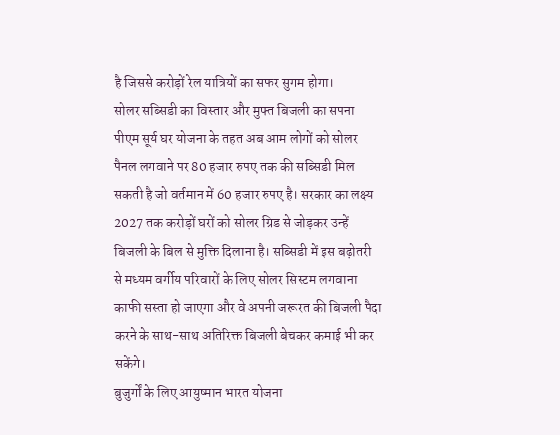है जिससे करोड़ों रेल यात्रियों का सफर सुगम होगा।
सोलर सब्सिडी का विस्तार और मुफ्त बिजली का सपना
पीएम सूर्य घर योजना के तहत अब आम लोगों को सोलर पैनल लगवाने पर 80 हजार रुपए तक की सब्सिडी मिल सकती है जो वर्तमान में 60 हजार रुपए है। सरकार का लक्ष्य 2027 तक करोड़ों घरों को सोलर ग्रिड से जोड़कर उन्हें बिजली के बिल से मुक्ति दिलाना है। सब्सिडी में इस बढ़ोतरी से मध्यम वर्गीय परिवारों के लिए सोलर सिस्टम लगवाना काफी सस्ता हो जाएगा और वे अपनी जरूरत की बिजली पैदा करने के साथ-साथ अतिरिक्त बिजली बेचकर कमाई भी कर सकेंगे।
बुजुर्गों के लिए आयुष्मान भारत योजना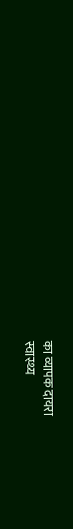का व्यापक दायरा
स्वास्थ्य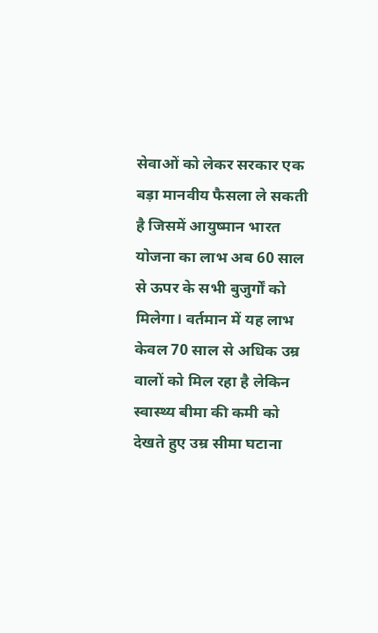सेवाओं को लेकर सरकार एक बड़ा मानवीय फैसला ले सकती है जिसमें आयुष्मान भारत योजना का लाभ अब 60 साल से ऊपर के सभी बुजुर्गों को मिलेगा। वर्तमान में यह लाभ केवल 70 साल से अधिक उम्र वालों को मिल रहा है लेकिन स्वास्थ्य बीमा की कमी को देखते हुए उम्र सीमा घटाना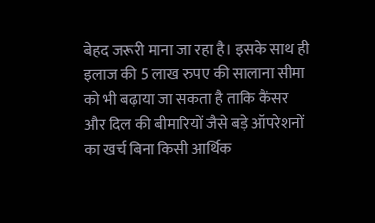बेहद जरूरी माना जा रहा है। इसके साथ ही इलाज की 5 लाख रुपए की सालाना सीमा को भी बढ़ाया जा सकता है ताकि कैंसर और दिल की बीमारियों जैसे बड़े ऑपरेशनों का खर्च बिना किसी आर्थिक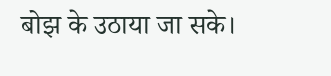बोझ के उठाया जा सके।